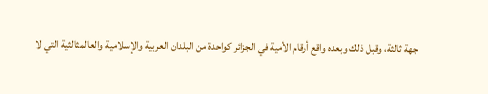جهة ثالثة، وقبل ذلك وبعده واقع أرقام الأمية في الجزائر كواحدة من البلدان العربية والإسلامية والعالمثالثية التي لا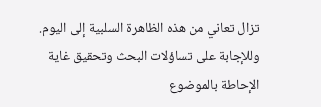تزال تعاني من هذه الظاهرة السلبية إلى اليوم.
وللإجابة على تساؤلات البحث وتحقيق غاية الإحاطة بالموضوع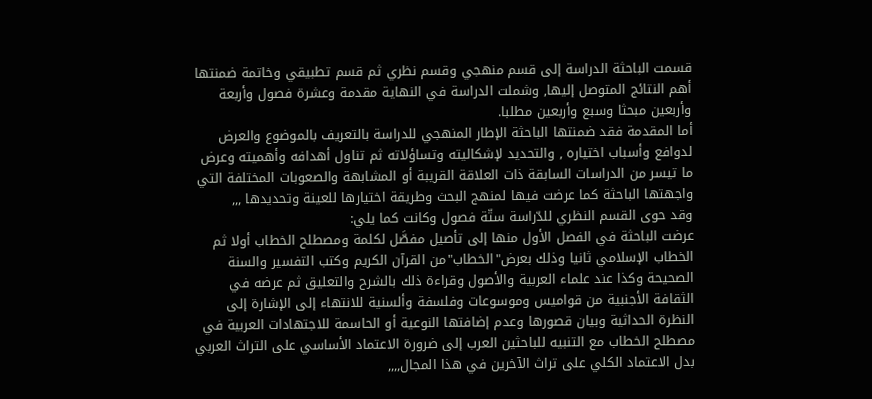قسمت الباحثة الدراسة إلى قسم منهجي وقسم نظري ثم قسم تطبيقي وخاتمة ضمنتها أهم النتائج المتوصل إليها, وشملت الدراسة في النهاية مقدمة وعشرة فصول وأربعة وأربعين مبحثا وسبع وأربعين مطلبا.
أما المقدمة فقد ضمنتها الباحثة الإطار المنهجي للدراسة بالتعريف بالموضوع والعرض لدوافع وأسباب اختياره , والتحديد لإشكاليته وتساؤلاته ثم تناول أهدافه وأهميته وعرض ما تيسر من الدراسات السابقة ذات العلاقة القريبة أو المشابهة والصعوبات المختلفة التي واجهتها الباحثة كما عرضت فيها لمنهج البحث وطريقة اختيارها للعينة وتحديدها ,,,
وقد حوى القسم النظري للدّراسة ستّة فصول وكانت كما يلي:
عرضت الباحثة في الفصل الأول منها إلى تأصيل مفصَّل لكلمة ومصطلح الخطاب أولا ثم الخطاب الإسلامي ثانيا وذلك بعرض"الخطاب"من القرآن الكريم وكتب التفسير والسنة الصحيحة وكذا عند علماء العربية والأصول وقراءة ذلك بالشرح والتعليق ثم عرضه في الثقافة الأجنبية من قواميس وموسوعات وفلسفة وألسنية للانتهاء إلى الإشارة إلى النظرة الحداثية وبيان قصورها وعدم إضافتها النوعية أو الحاسمة للاجتهادات العربية في مصطلح الخطاب مع التنبيه للباحثين العرب إلى ضرورة الاعتماد الأساسي على التراث العربي بدل الاعتماد الكلي على تراث الآخرين في هذا المجال,,,,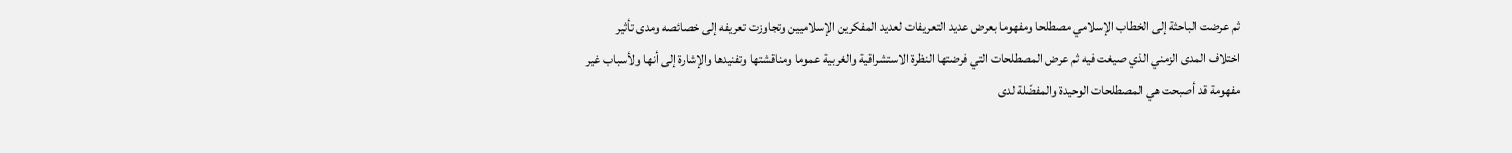ثم عرضت الباحثة إلى الخطاب الإسلامي مصطلحا ومفهوما بعرض عديد التعريفات لعديد المفكرين الإسلاميين وتجاوزت تعريفه إلى خصائصه ومدى تأثير اختلاف المدى الزمني الذي صيغت فيه ثم عرض المصطلحات التي فرضتها النظرة الاستشراقية والغربية عموما ومناقشتها وتفنيدها والإشارة إلى أنها ولأسباب غير مفهومة قد أصبحت هي المصطلحات الوحيدة والمفضّلة لدى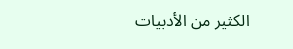الكثير من الأدبيات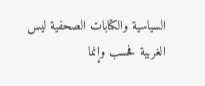السياسية والكتابات الصحفية ليس الغربية فحسب وإنما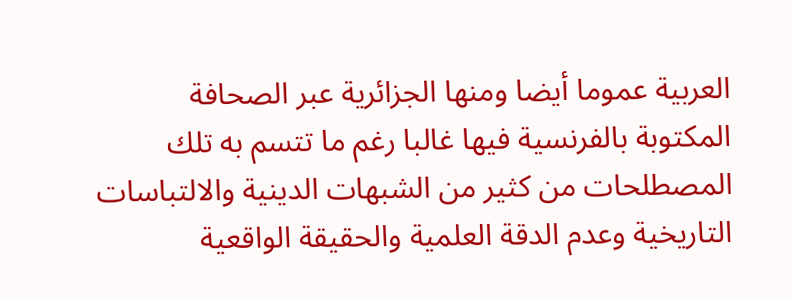العربية عموما أيضا ومنها الجزائرية عبر الصحافة المكتوبة بالفرنسية فيها غالبا رغم ما تتسم به تلك المصطلحات من كثير من الشبهات الدينية والالتباسات التاريخية وعدم الدقة العلمية والحقيقة الواقعية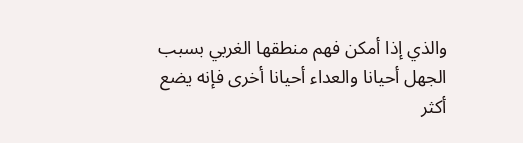والذي إذا أمكن فهم منطقها الغربي بسبب الجهل أحيانا والعداء أحيانا أخرى فإنه يضع أكثر